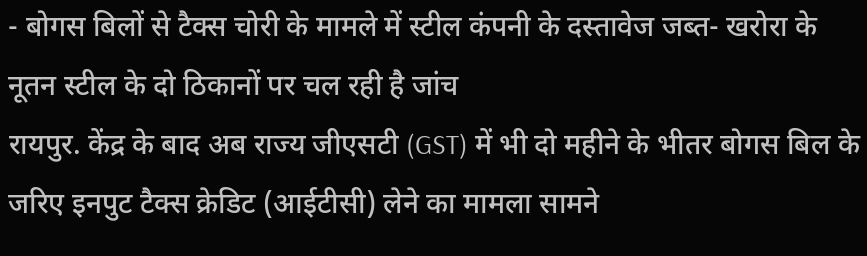- बोगस बिलों से टैक्स चोरी के मामले में स्टील कंपनी के दस्तावेज जब्त- खरोरा के नूतन स्टील के दो ठिकानों पर चल रही है जांच
रायपुर. केंद्र के बाद अब राज्य जीएसटी (GST) में भी दो महीने के भीतर बोगस बिल के जरिए इनपुट टैक्स क्रेडिट (आईटीसी) लेने का मामला सामने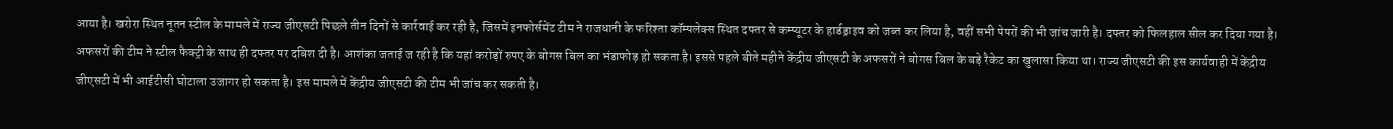आया है। खरोरा स्थित नूतन स्टील के मामले में राज्य जीएसटी पिछले तीन दिनों से कार्रवाई कर रही है, जिसमें इनफोर्समेंट टीम ने राजधानी के फरिश्ता कॉम्पलेक्स स्थित दफ्तर से कम्प्यूटर के हार्डड्राइव को जब्त कर लिया है, वहीं सभी पेपरों की भी जांच जारी है। दफ्तर को फिलहाल सील कर दिया गया है।
अफसरों की टीम ने स्टील फैक्ट्री के साथ ही दफ्तर पर दबिश दी है। आशंका जताई ज रही है कि यहां करोड़ों रुपए के बोगस बिल का भंडाफोड़ हो सकता है। इससे पहले बीते महीने केंद्रीय जीएसटी के अफसरों ने बोगस बिल के बड़े रैकेट का खुलासा किया था। राज्य जीएसटी की इस कार्यवाही में केंद्रीय जीएसटी में भी आईटीसी घोटाला उजागर हो सकता है। इस मामले में केंद्रीय जीएसटी की टीम भी जांच कर सकती है।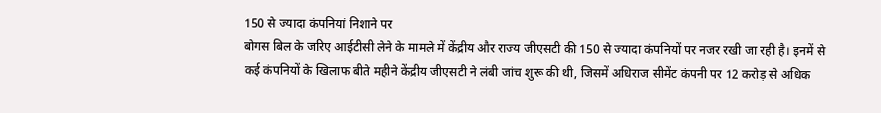150 से ज्यादा कंपनियां निशाने पर
बोगस बिल के जरिए आईटीसी लेने के मामले में केंद्रीय और राज्य जीएसटी की 150 से ज्यादा कंपनियों पर नजर रखी जा रही है। इनमें से कई कंपनियों के खिलाफ बीते महीने केंद्रीय जीएसटी ने लंबी जांच शुरू की थी, जिसमें अधिराज सीमेंट कंपनी पर 12 करोड़ से अधिक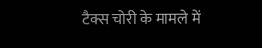टैक्स चोरी के मामले में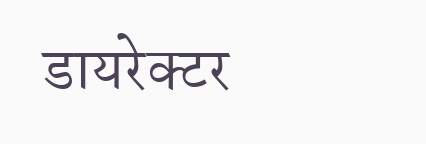डायरेक्टर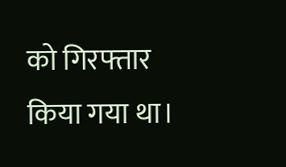को गिरफ्तार किया गया था।